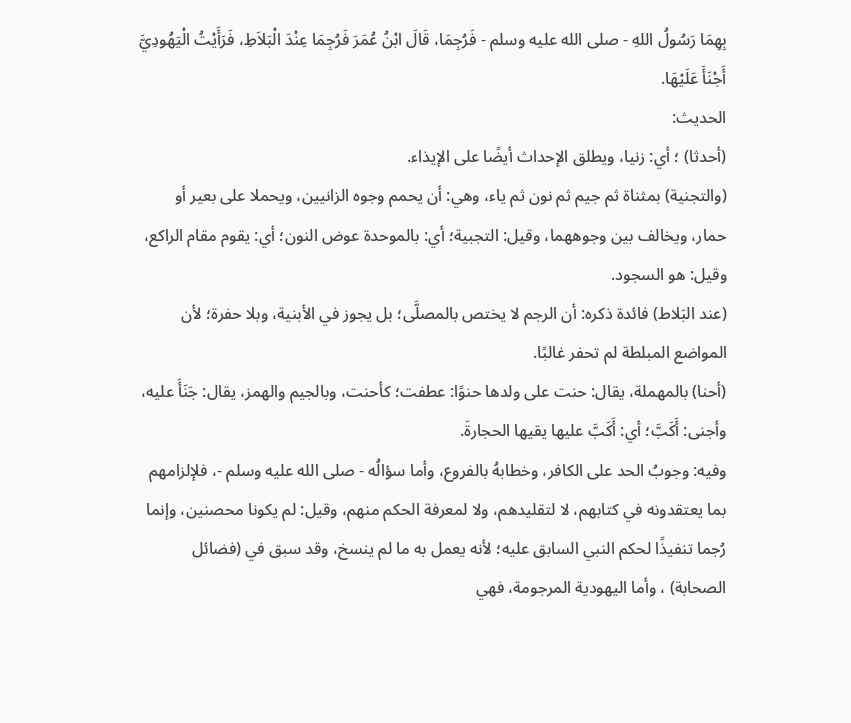بِهِمَا رَسُولُ اللهِ - صلى الله عليه وسلم - فَرُجِمَا، قَالَ ابْنُ عُمَرَ فَرُجِمَا عِنْدَ الْبَلاَطِ، فَرَأَيْتُ الْيَهُودِيَّ أَجْنَأَ عَلَيْهَا.
الحديث:
(أحدثا) ؛ أي: زنيا، ويطلق الإحداث أيضًا على الإيذاء.
(والتجنية) بمثناة ثم جيم ثم نون ثم ياء، وهي: أن يحمم وجوه الزانيين، ويحملا على بعير أو حمار، ويخالف بين وجوههما، وقيل: التجبية؛ أي: بالموحدة عوض النون؛ أي: يقوم مقام الراكع، وقيل: هو السجود.
(عند البَلاط) فائدة ذكره: أن الرجم لا يختص بالمصلَّى؛ بل يجوز في الأبنية، وبلا حفرة؛ لأن المواضع المبلطة لم تحفر غالبًا.
(أحنا) بالمهملة، يقال: حنت على ولدها حنوًا: عطفت؛ كأحنت، وبالجيم والهمز، يقال: جَنَأَ عليه، وأجنى: أَكَبَّ؛ أي: أَكَبَّ عليها يقيها الحجارةَ.
وفيه: وجوبُ الحد على الكافر، وخطابهُ بالفروع، وأما سؤالُه - صلى الله عليه وسلم -، فلإلزامهم بما يعتقدونه في كتابهم، لا لتقليدهم، ولا لمعرفة الحكم منهم، وقيل: لم يكونا محصنين، وإنما رُجما تنفيذًا لحكم النبي السابق عليه؛ لأنه يعمل به ما لم ينسخ، وقد سبق في (فضائل الصحابة) ، وأما اليهودية المرجومة، فهي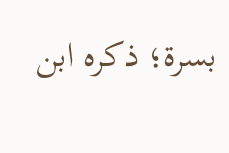بسرة؛ ذكره ابن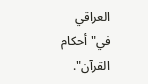العراقي في"أحكام القرآن".